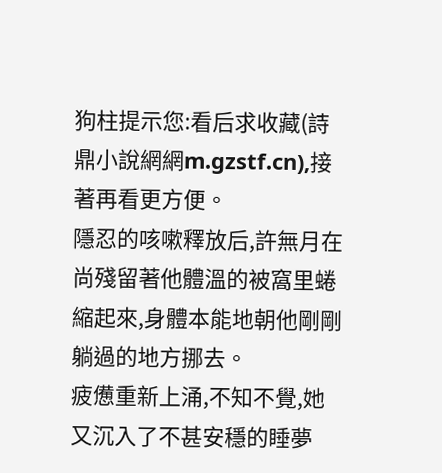狗柱提示您:看后求收藏(詩鼎小說網網m.gzstf.cn),接著再看更方便。
隱忍的咳嗽釋放后,許無月在尚殘留著他體溫的被窩里蜷縮起來,身體本能地朝他剛剛躺過的地方挪去。
疲憊重新上涌,不知不覺,她又沉入了不甚安穩的睡夢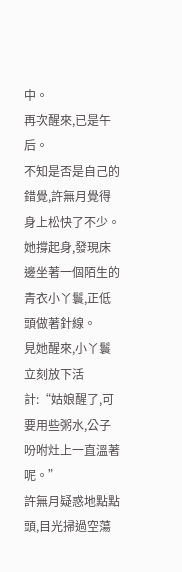中。
再次醒來,已是午后。
不知是否是自己的錯覺,許無月覺得身上松快了不少。
她撐起身,發現床邊坐著一個陌生的青衣小丫鬟,正低頭做著針線。
見她醒來,小丫鬟立刻放下活計:“姑娘醒了,可要用些粥水,公子吩咐灶上一直溫著呢。”
許無月疑惑地點點頭,目光掃過空蕩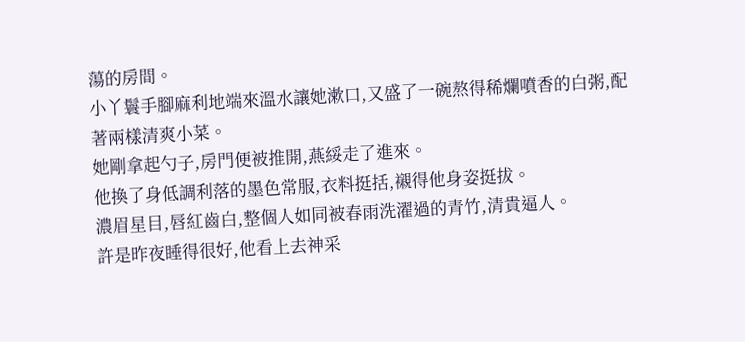蕩的房間。
小丫鬟手腳麻利地端來溫水讓她漱口,又盛了一碗熬得稀爛噴香的白粥,配著兩樣清爽小菜。
她剛拿起勺子,房門便被推開,燕綏走了進來。
他換了身低調利落的墨色常服,衣料挺括,襯得他身姿挺拔。
濃眉星目,唇紅齒白,整個人如同被春雨洗濯過的青竹,清貴逼人。
許是昨夜睡得很好,他看上去神采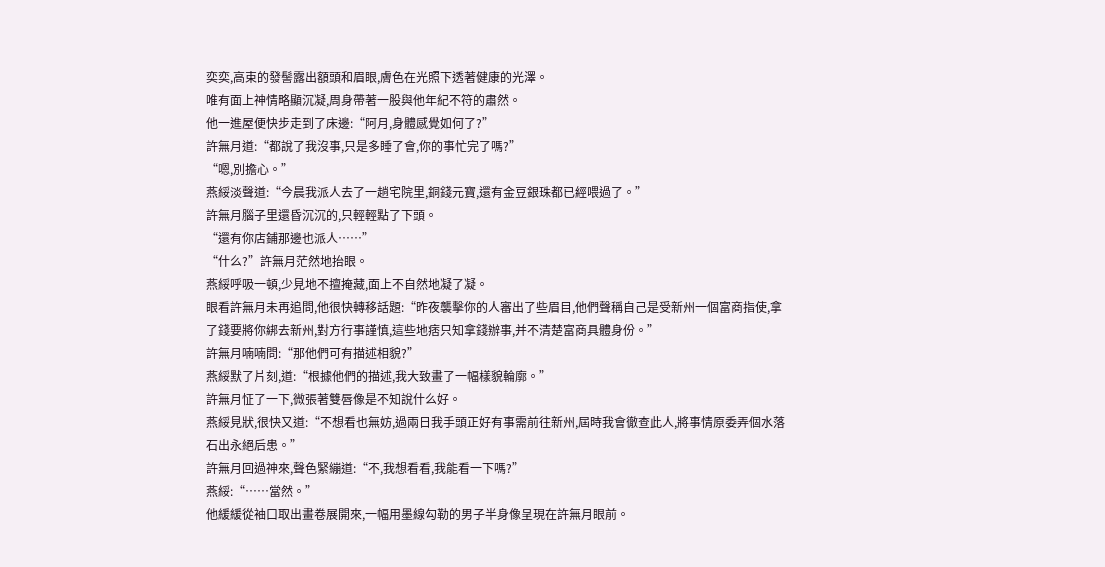奕奕,高束的發髻露出額頭和眉眼,膚色在光照下透著健康的光澤。
唯有面上神情略顯沉凝,周身帶著一股與他年紀不符的肅然。
他一進屋便快步走到了床邊:“阿月,身體感覺如何了?”
許無月道:“都說了我沒事,只是多睡了會,你的事忙完了嗎?”
“嗯,別擔心。”
燕綏淡聲道:“今晨我派人去了一趟宅院里,銅錢元寶,還有金豆銀珠都已經喂過了。”
許無月腦子里還昏沉沉的,只輕輕點了下頭。
“還有你店鋪那邊也派人……”
“什么?”許無月茫然地抬眼。
燕綏呼吸一頓,少見地不擅掩藏,面上不自然地凝了凝。
眼看許無月未再追問,他很快轉移話題:“昨夜襲擊你的人審出了些眉目,他們聲稱自己是受新州一個富商指使,拿了錢要將你綁去新州,對方行事謹慎,這些地痞只知拿錢辦事,并不清楚富商具體身份。”
許無月喃喃問:“那他們可有描述相貌?”
燕綏默了片刻,道:“根據他們的描述,我大致畫了一幅樣貌輪廓。”
許無月怔了一下,微張著雙唇像是不知說什么好。
燕綏見狀,很快又道:“不想看也無妨,過兩日我手頭正好有事需前往新州,屆時我會徹查此人,將事情原委弄個水落石出永絕后患。”
許無月回過神來,聲色緊繃道:“不,我想看看,我能看一下嗎?”
燕綏:“……當然。”
他緩緩從袖口取出畫卷展開來,一幅用墨線勾勒的男子半身像呈現在許無月眼前。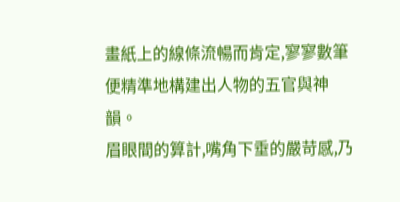畫紙上的線條流暢而肯定,寥寥數筆便精準地構建出人物的五官與神韻。
眉眼間的算計,嘴角下垂的嚴苛感,乃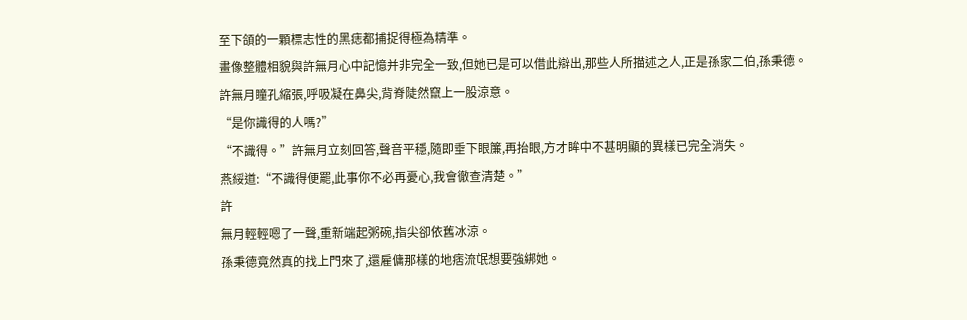至下頜的一顆標志性的黑痣都捕捉得極為精準。
畫像整體相貌與許無月心中記憶并非完全一致,但她已是可以借此辯出,那些人所描述之人,正是孫家二伯,孫秉德。
許無月瞳孔縮張,呼吸凝在鼻尖,背脊陡然竄上一股涼意。
“是你識得的人嗎?”
“不識得。”許無月立刻回答,聲音平穩,隨即垂下眼簾,再抬眼,方才眸中不甚明顯的異樣已完全消失。
燕綏道:“不識得便罷,此事你不必再憂心,我會徹查清楚。”
許
無月輕輕嗯了一聲,重新端起粥碗,指尖卻依舊冰涼。
孫秉德竟然真的找上門來了,還雇傭那樣的地痞流氓想要強綁她。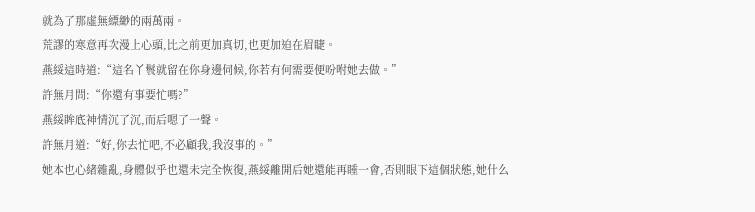就為了那虛無縹緲的兩萬兩。
荒謬的寒意再次漫上心頭,比之前更加真切,也更加迫在眉睫。
燕綏這時道:“這名丫鬟就留在你身邊伺候,你若有何需要便吩咐她去做。”
許無月問:“你還有事要忙嗎?”
燕綏眸底神情沉了沉,而后嗯了一聲。
許無月道:“好,你去忙吧,不必顧我,我沒事的。”
她本也心緒雜亂,身體似乎也還未完全恢復,燕綏離開后她還能再睡一會,否則眼下這個狀態,她什么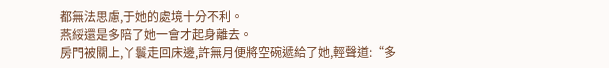都無法思慮,于她的處境十分不利。
燕綏還是多陪了她一會才起身離去。
房門被關上,丫鬟走回床邊,許無月便將空碗遞給了她,輕聲道:“多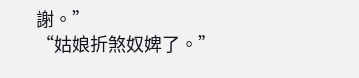謝。”
“姑娘折煞奴婢了。”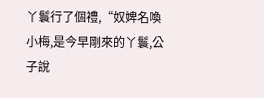丫鬟行了個禮,“奴婢名喚小梅,是今早剛來的丫鬟,公子說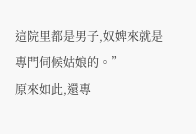這院里都是男子,奴婢來就是專門伺候姑娘的。”
原來如此,還專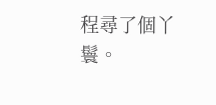程尋了個丫鬟。